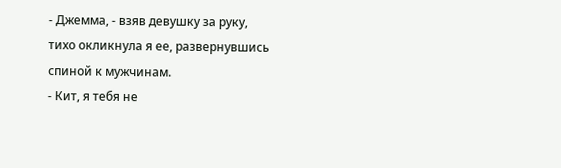- Джемма, - взяв девушку за руку, тихо окликнула я ее, развернувшись спиной к мужчинам.
- Кит, я тебя не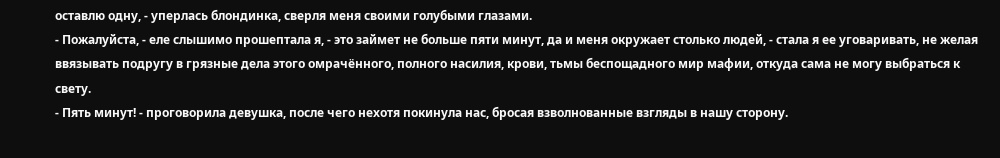оставлю одну, - уперлась блондинка, сверля меня своими голубыми глазами.
- Пожалуйста, - еле слышимо прошептала я, - это займет не больше пяти минут, да и меня окружает столько людей, - стала я ее уговаривать, не желая ввязывать подругу в грязные дела этого омрачённого, полного насилия, крови, тьмы беспощадного мир мафии, откуда сама не могу выбраться к свету.
- Пять минут! - проговорила девушка, после чего нехотя покинула нас, бросая взволнованные взгляды в нашу сторону.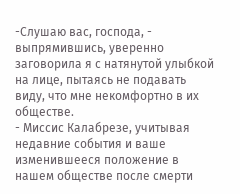-Слушаю вас, господа, - выпрямившись, уверенно заговорила я с натянутой улыбкой на лице, пытаясь не подавать виду, что мне некомфортно в их обществе.
- Миссис Калабрезе, учитывая недавние события и ваше изменившееся положение в нашем обществе после смерти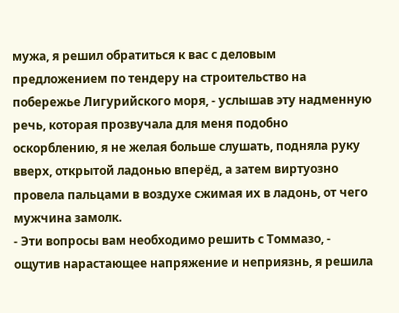мужа, я решил обратиться к вас с деловым предложением по тендеру на строительство на побережье Лигурийского моря, - услышав эту надменную речь, которая прозвучала для меня подобно оскорблению, я не желая больше слушать, подняла руку вверх, открытой ладонью вперёд, а затем виртуозно провела пальцами в воздухе сжимая их в ладонь, от чего мужчина замолк.
- Эти вопросы вам необходимо решить с Томмазо, - ощутив нарастающее напряжение и неприязнь, я решила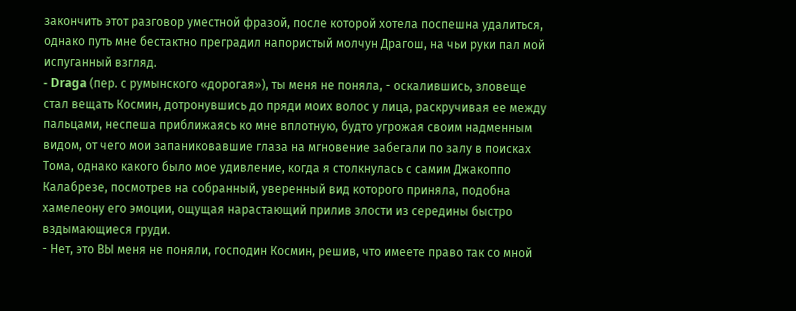закончить этот разговор уместной фразой, после которой хотела поспешна удалиться, однако путь мне бестактно преградил напористый молчун Драгош, на чьи руки пал мой испуганный взгляд.
- Draga (пер. с румынского «дорогая»), ты меня не поняла, - оскалившись, зловеще стал вещать Космин, дотронувшись до пряди моих волос у лица, раскручивая ее между пальцами, неспеша приближаясь ко мне вплотную, будто угрожая своим надменным видом, от чего мои запаниковавшие глаза на мгновение забегали по залу в поисках Тома, однако какого было мое удивление, когда я столкнулась с самим Джакоппо Калабрезе, посмотрев на собранный, уверенный вид которого приняла, подобна хамелеону его эмоции, ощущая нарастающий прилив злости из середины быстро вздымающиеся груди.
- Нет, это ВЫ меня не поняли, господин Космин, решив, что имеете право так со мной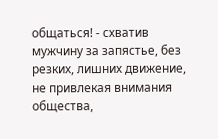общаться! - схватив мужчину за запястье, без резких, лишних движение, не привлекая внимания общества,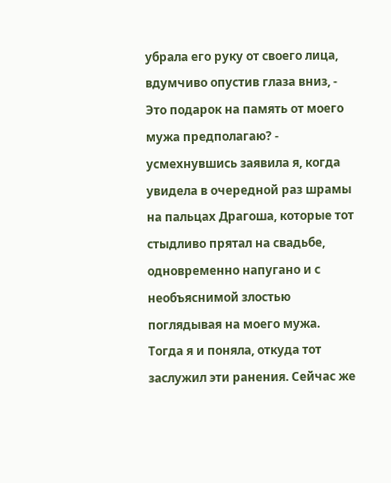убрала его руку от своего лица, вдумчиво опустив глаза вниз, - Это подарок на память от моего мужа предполагаю? - усмехнувшись заявила я, когда увидела в очередной раз шрамы на пальцах Драгоша, которые тот стыдливо прятал на свадьбе, одновременно напугано и с необъяснимой злостью поглядывая на моего мужа. Тогда я и поняла, откуда тот заслужил эти ранения. Сейчас же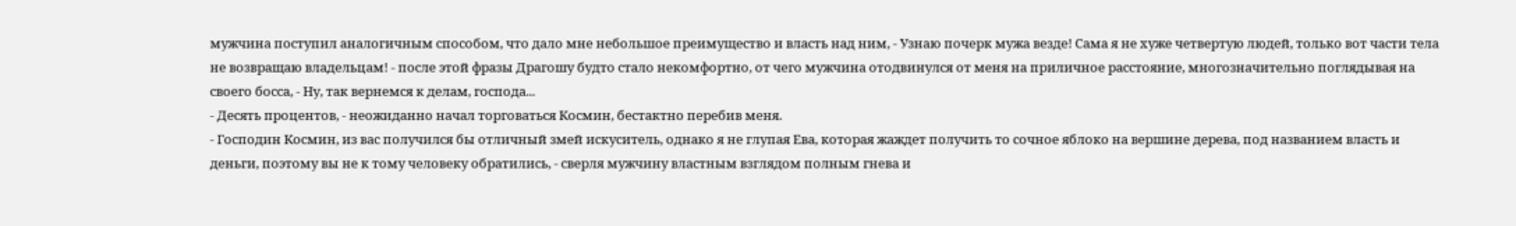мужчина поступил аналогичным способом, что дало мне небольшое преимущество и власть над ним, - Узнаю почерк мужа везде! Сама я не хуже четвертую людей, только вот части тела не возвращаю владельцам! - после этой фразы Драгошу будто стало некомфортно, от чего мужчина отодвинулся от меня на приличное расстояние, многозначительно поглядывая на своего босса, - Ну, так вернемся к делам, господа...
- Десять процентов, - неожиданно начал торговаться Космин, бестактно перебив меня.
- Господин Космин, из вас получился бы отличный змей искуситель, однако я не глупая Ева, которая жаждет получить то сочное яблоко на вершине дерева, под названием власть и деньги, поэтому вы не к тому человеку обратились, - сверля мужчину властным взглядом полным гнева и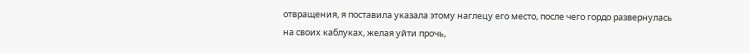отвращения, я поставила указала этому наглецу его место, после чего гордо развернулась на своих каблуках, желая уйти прочь,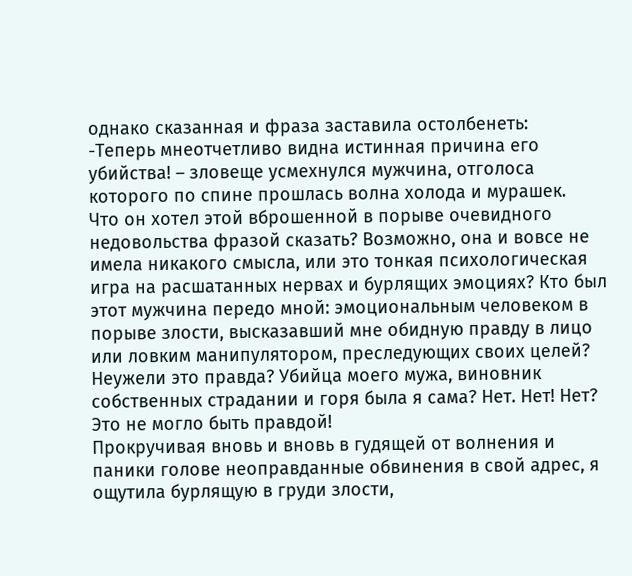однако сказанная и фраза заставила остолбенеть:
-Теперь мнеотчетливо видна истинная причина его убийства! – зловеще усмехнулся мужчина, отголоса которого по спине прошлась волна холода и мурашек.
Что он хотел этой вброшенной в порыве очевидного недовольства фразой сказать? Возможно, она и вовсе не имела никакого смысла, или это тонкая психологическая игра на расшатанных нервах и бурлящих эмоциях? Кто был этот мужчина передо мной: эмоциональным человеком в порыве злости, высказавший мне обидную правду в лицо или ловким манипулятором, преследующих своих целей? Неужели это правда? Убийца моего мужа, виновник собственных страдании и горя была я сама? Нет. Нет! Нет? Это не могло быть правдой!
Прокручивая вновь и вновь в гудящей от волнения и паники голове неоправданные обвинения в свой адрес, я ощутила бурлящую в груди злости,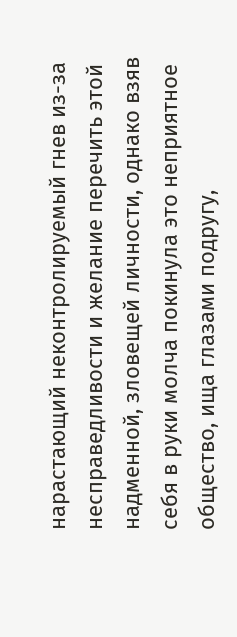нарастающий неконтролируемый гнев из-за несправедливости и желание перечить этой надменной, зловещей личности, однако взяв себя в руки молча покинула это неприятное общество, ища глазами подругу,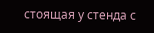стоящая у стенда с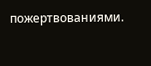пожертвованиями.